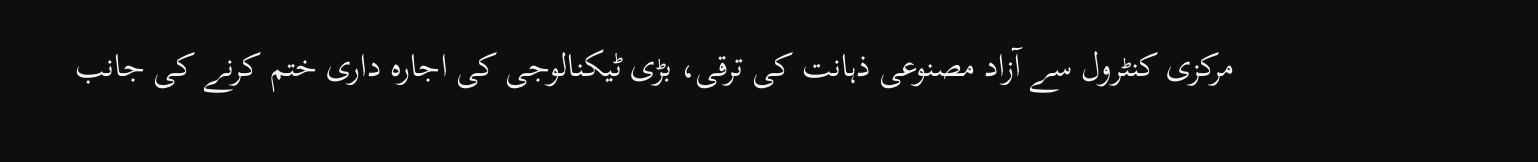مرکزی کنٹرول سے آزاد مصنوعی ذہانت کی ترقی، بڑی ٹیکنالوجی کی اجارہ داری ختم کرنے کی جانب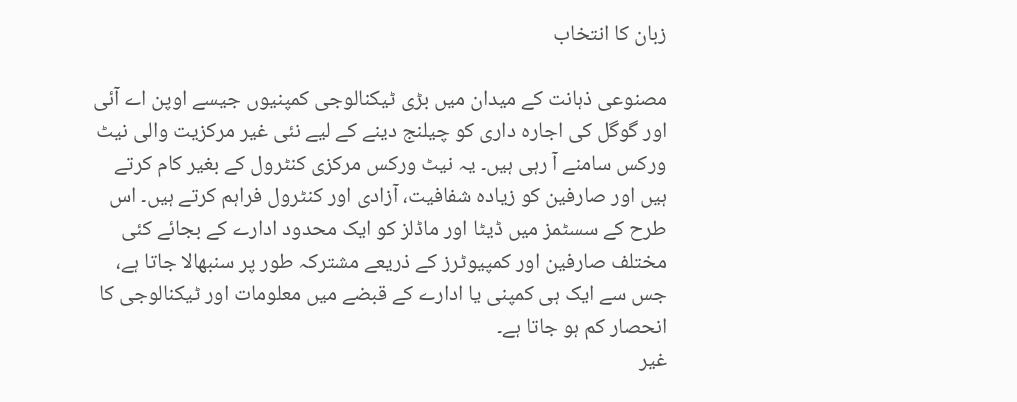زبان کا انتخاب

مصنوعی ذہانت کے میدان میں بڑی ٹیکنالوجی کمپنیوں جیسے اوپن اے آئی اور گوگل کی اجارہ داری کو چیلنج دینے کے لیے نئی غیر مرکزیت والی نیٹ ورکس سامنے آ رہی ہیں۔ یہ نیٹ ورکس مرکزی کنٹرول کے بغیر کام کرتے ہیں اور صارفین کو زیادہ شفافیت، آزادی اور کنٹرول فراہم کرتے ہیں۔ اس طرح کے سسٹمز میں ڈیٹا اور ماڈلز کو ایک محدود ادارے کے بجائے کئی مختلف صارفین اور کمپیوٹرز کے ذریعے مشترکہ طور پر سنبھالا جاتا ہے، جس سے ایک ہی کمپنی یا ادارے کے قبضے میں معلومات اور ٹیکنالوجی کا انحصار کم ہو جاتا ہے۔
غیر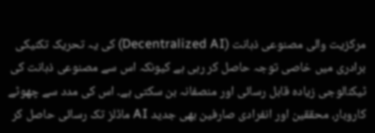مرکزیت والی مصنوعی ذہانت (Decentralized AI) کی یہ تحریک تکنیکی برادری میں خاصی توجہ حاصل کر رہی ہے کیونکہ اس سے مصنوعی ذہانت کی ٹیکنالوجی زیادہ قابل رسائی اور منصفانہ بن سکتی ہے۔ اس کی مدد سے چھوٹے کاروبار، محققین اور انفرادی صارفین بھی جدید AI ماڈلز تک رسائی حاصل کر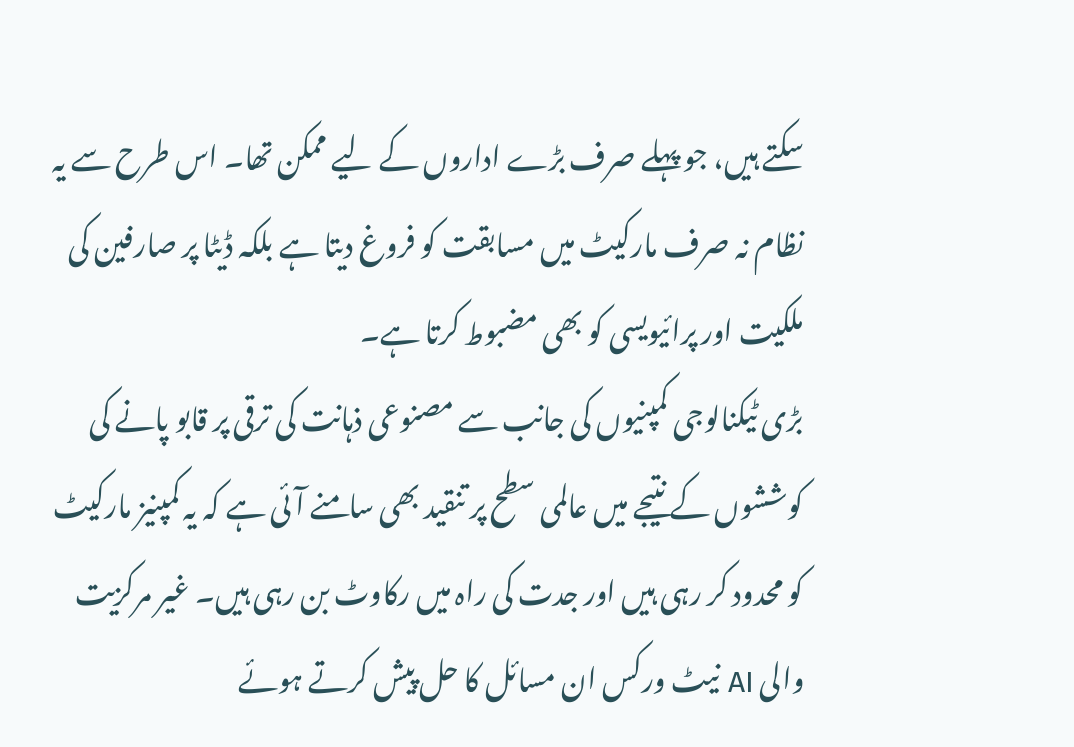سکتے ہیں، جو پہلے صرف بڑے اداروں کے لیے ممکن تھا۔ اس طرح سے یہ نظام نہ صرف مارکیٹ میں مسابقت کو فروغ دیتا ہے بلکہ ڈیٹا پر صارفین کی ملکیت اور پرائیویسی کو بھی مضبوط کرتا ہے۔
بڑی ٹیکنالوجی کمپنیوں کی جانب سے مصنوعی ذہانت کی ترقی پر قابو پانے کی کوششوں کے نتیجے میں عالمی سطح پر تنقید بھی سامنے آئی ہے کہ یہ کمپنیز مارکیٹ کو محدود کر رہی ہیں اور جدت کی راہ میں رکاوٹ بن رہی ہیں۔ غیر مرکزیت والی AI نیٹ ورکس ان مسائل کا حل پیش کرتے ہوئے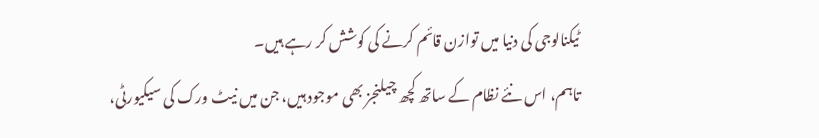ٹیکنالوجی کی دنیا میں توازن قائم کرنے کی کوشش کر رہے ہیں۔
تاہم، اس نئے نظام کے ساتھ کچھ چیلنجز بھی موجود ہیں، جن میں نیٹ ورک کی سیکیورٹی،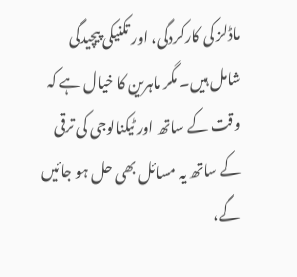ماڈلز کی کارکردگی، اور تکنیکی پیچیدگی شامل ہیں۔ مگر ماہرین کا خیال ہے کہ وقت کے ساتھ اور ٹیکنالوجی کی ترقی کے ساتھ یہ مسائل بھی حل ہو جائیں گے،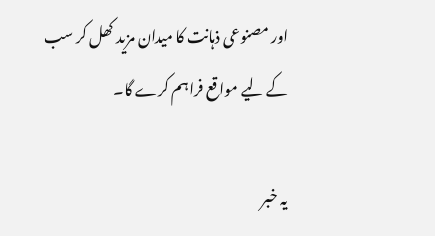اور مصنوعی ذہانت کا میدان مزید کھل کر سب کے لیے مواقع فراہم کرے گا۔

یہ خبر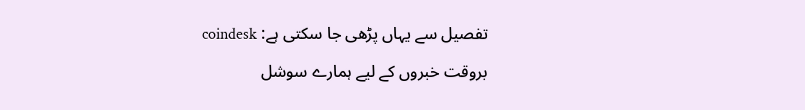تفصیل سے یہاں پڑھی جا سکتی ہے: coindesk

بروقت خبروں کے لیے ہمارے سوشل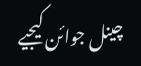چینل جوائن کیجیے